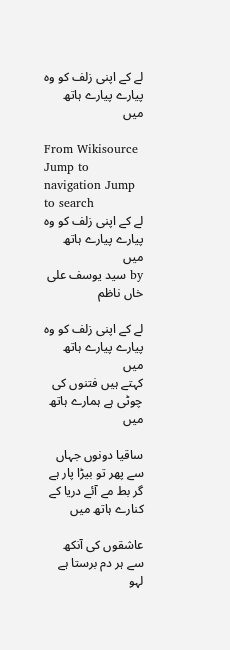لے کے اپنی زلف کو وہ پیارے پیارے ہاتھ میں

From Wikisource
Jump to navigation Jump to search
لے کے اپنی زلف کو وہ پیارے پیارے ہاتھ میں
by سید یوسف علی خاں ناظم

لے کے اپنی زلف کو وہ پیارے پیارے ہاتھ میں
کہتے ہیں فتنوں کی چوٹی ہے ہمارے ہاتھ میں

ساقیا دونوں جہاں سے پھر تو بیڑا پار ہے
گر بط مے آئے دریا کے کنارے ہاتھ میں

عاشقوں کی آنکھ سے ہر دم برستا ہے لہو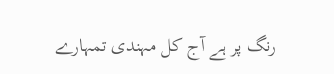رنگ پر ہے آج کل مہندی تمہارے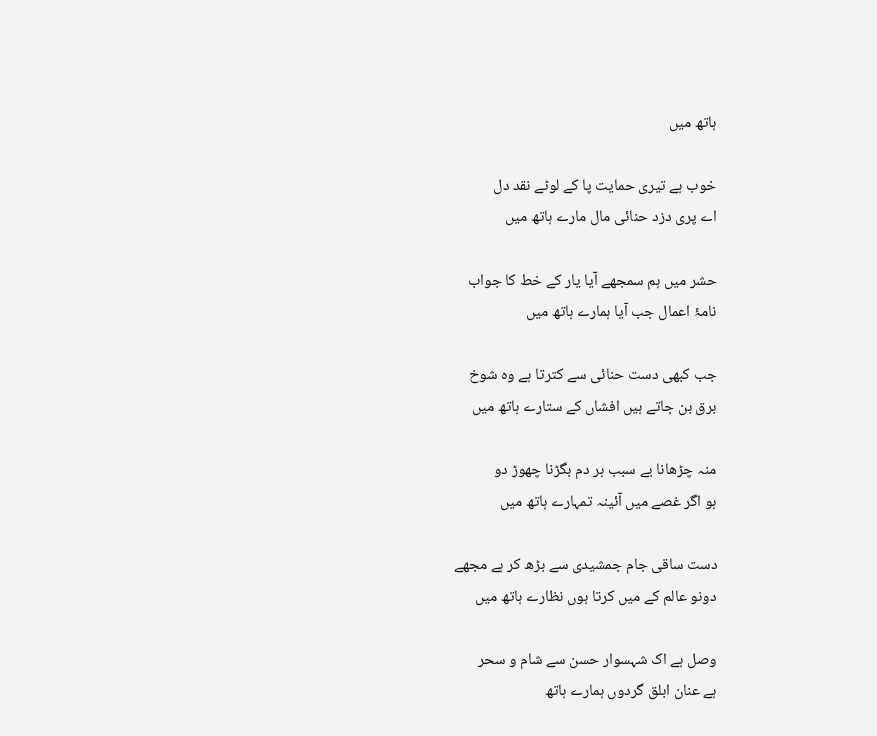ہاتھ میں

خوب ہے تیری حمایت پا کے لوٹے نقد دل
اے پری دزد حنائی مال مارے ہاتھ میں

حشر میں ہم سمجھے آیا یار کے خط کا جواب
نامۂ اعمال جب آیا ہمارے ہاتھ میں

جب کبھی دست حنائی سے کترتا ہے وہ شوخ
برق بن جاتے ہیں افشاں کے ستارے ہاتھ میں

منہ چڑھانا بے سبب ہر دم بگڑنا چھوڑ دو
ہو اگر غصے میں آئینہ تمہارے ہاتھ میں

دست ساقی جام جمشیدی سے بڑھ کر ہے مجھے
دونو عالم کے میں کرتا ہوں نظارے ہاتھ میں

وصل ہے اک شہسوار حسن سے شام و سحر
ہے عنان ابلق گردوں ہمارے ہاتھ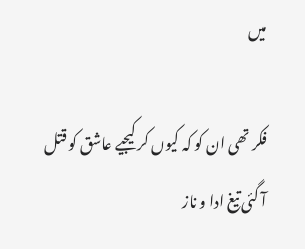میں

فکر تھی ان کو کہ کیوں کر کیجیے عاشق کو قتل
آ گئی تیغ ادا و ناز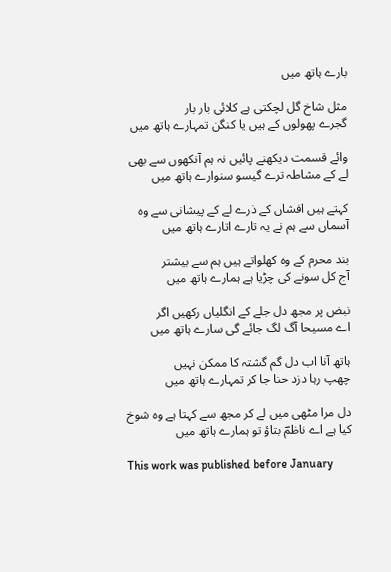بارے ہاتھ میں

مثل شاخ گل لچکتی ہے کلائی بار بار
گجرے پھولوں کے ہیں یا کنگن تمہارے ہاتھ میں

وائے قسمت دیکھنے پائیں نہ ہم آنکھوں سے بھی
لے کے مشاطہ ترے گیسو سنوارے ہاتھ میں

کہتے ہیں افشاں کے ذرے لے کے پیشانی سے وہ
آسماں سے ہم نے یہ تارے اتارے ہاتھ میں

بند محرم کے وہ کھلواتے ہیں ہم سے بیشتر
آج کل سونے کی چڑیا ہے ہمارے ہاتھ میں

نبض پر مجھ دل جلے کے انگلیاں رکھیں اگر
اے مسیحا آگ لگ جائے گی سارے ہاتھ میں

ہاتھ آنا اب دل گم گشتہ کا ممکن نہیں
چھپ رہا دزد حنا جا کر تمہارے ہاتھ میں

دل مرا مٹھی میں لے کر مجھ سے کہتا ہے وہ شوخ
کیا ہے اے ناظمؔ بتاؤ تو ہمارے ہاتھ میں

This work was published before January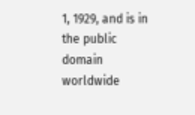1, 1929, and is in the public domain worldwide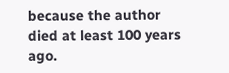because the author died at least 100 years ago.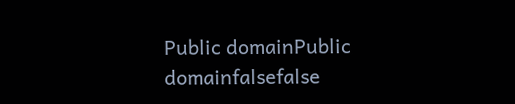Public domainPublic domainfalsefalse